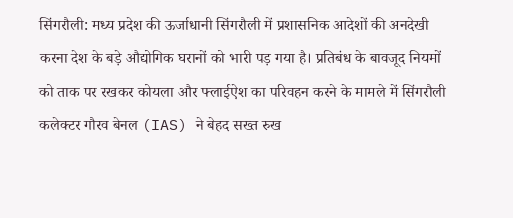सिंगरौली: मध्य प्रदेश की ऊर्जाधानी सिंगरौली में प्रशासनिक आदेशों की अनदेखी करना देश के बड़े औद्योगिक घरानों को भारी पड़ गया है। प्रतिबंध के बावजूद नियमों को ताक पर रखकर कोयला और फ्लाईऐश का परिवहन करने के मामले में सिंगरौली कलेक्टर गौरव बेनल (IAS) ने बेहद सख्त रुख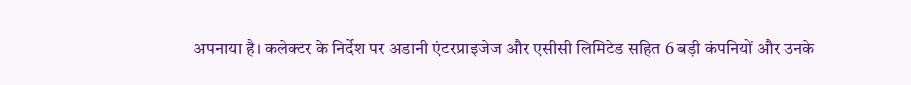अपनाया है। कलेक्टर के निर्देश पर अडानी एंटरप्राइजेज और एसीसी लिमिटेड सहित 6 बड़ी कंपनियों और उनके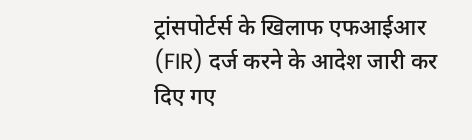ट्रांसपोर्टर्स के खिलाफ एफआईआर (FIR) दर्ज करने के आदेश जारी कर दिए गए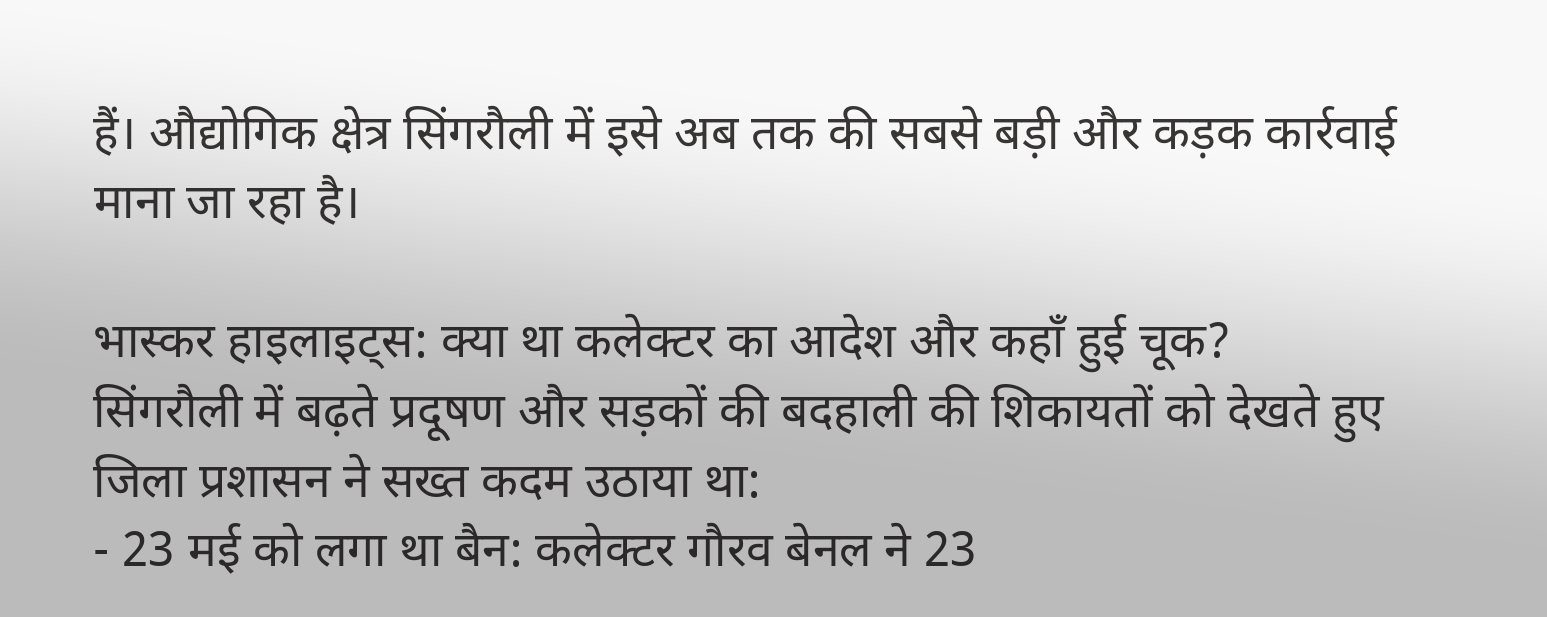हैं। औद्योगिक क्षेत्र सिंगरौली में इसे अब तक की सबसे बड़ी और कड़क कार्रवाई माना जा रहा है।

भास्कर हाइलाइट्स: क्या था कलेक्टर का आदेश और कहाँ हुई चूक?
सिंगरौली में बढ़ते प्रदूषण और सड़कों की बदहाली की शिकायतों को देखते हुए जिला प्रशासन ने सख्त कदम उठाया था:
- 23 मई को लगा था बैन: कलेक्टर गौरव बेनल ने 23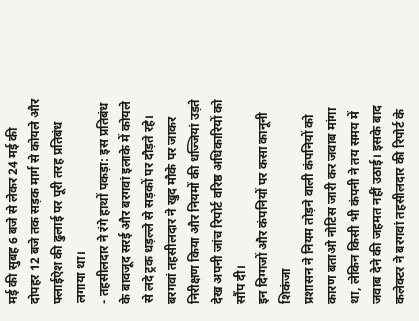मई की सुबह 6 बजे से लेकर 24 मई की दोपहर 12 बजे तक सड़क मार्ग से कोयले और फ्लाईऐश की ढुलाई पर पूरी तरह प्रतिबंध लगाया था।
- तहसीलदार ने रंगे हाथों पकड़ा: इस प्रतिबंध के बावजूद सरई और बरगवां इलाके में कोयले से लदे ट्रक धड़ल्ले से सड़कों पर दौड़ते रहे। बरगवां तहसीलदार ने खुद मौके पर जाकर निरीक्षण किया और नियमों की धज्जियां उड़ते देख अपनी जांच रिपोर्ट वरिष्ठ अधिकारियों को सौंप दी।
इन दिग्गजों और कंपनियों पर कसा कानूनी शिकंजा
प्रशासन ने नियम तोड़ने वाली कंपनियों को कारण बताओ नोटिस जारी कर जवाब मांगा था, लेकिन किसी भी कंपनी ने तय समय में जवाब देने की जहमत नहीं उठाई। इसके बाद कलेक्टर ने बरगवां तहसीलदार की रिपोर्ट के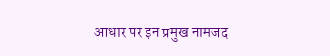आधार पर इन प्रमुख नामजद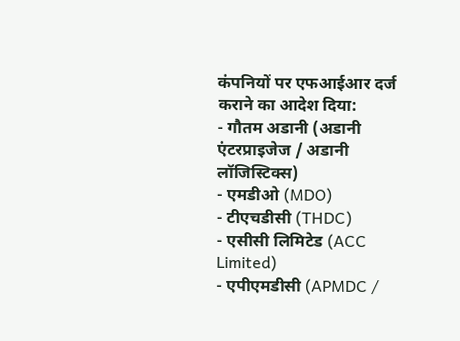कंपनियों पर एफआईआर दर्ज कराने का आदेश दिया:
- गौतम अडानी (अडानी एंटरप्राइजेज / अडानी लॉजिस्टिक्स)
- एमडीओ (MDO)
- टीएचडीसी (THDC)
- एसीसी लिमिटेड (ACC Limited)
- एपीएमडीसी (APMDC /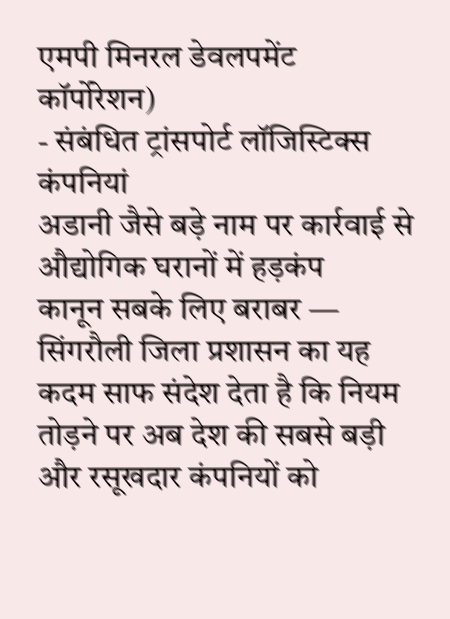एमपी मिनरल डेवलपमेंट कॉर्पोरेशन)
- संबंधित ट्रांसपोर्ट लॉजिस्टिक्स कंपनियां
अडानी जैसे बड़े नाम पर कार्रवाई से औद्योगिक घरानों में हड़कंप
कानून सबके लिए बराबर —
सिंगरौली जिला प्रशासन का यह कदम साफ संदेश देता है कि नियम तोड़ने पर अब देश की सबसे बड़ी और रसूखदार कंपनियों को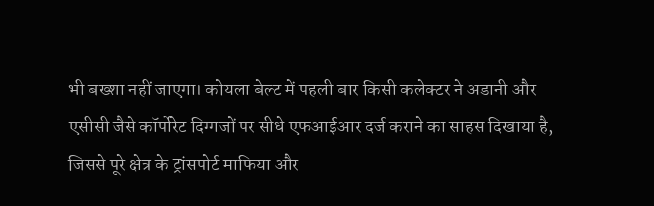भी बख्शा नहीं जाएगा। कोयला बेल्ट में पहली बार किसी कलेक्टर ने अडानी और एसीसी जैसे कॉर्पोरेट दिग्गजों पर सीधे एफआईआर दर्ज कराने का साहस दिखाया है, जिससे पूरे क्षेत्र के ट्रांसपोर्ट माफिया और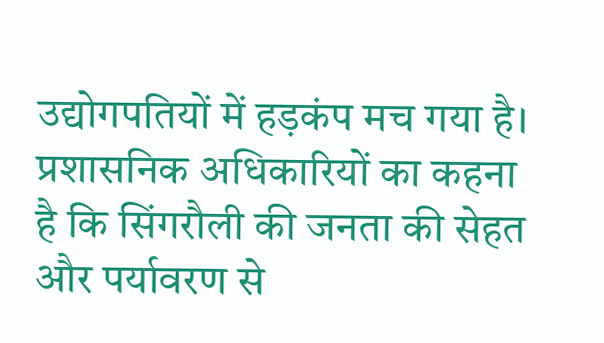उद्योगपतियों में हड़कंप मच गया है।
प्रशासनिक अधिकारियों का कहना है कि सिंगरौली की जनता की सेहत और पर्यावरण से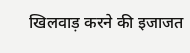खिलवाड़ करने की इजाजत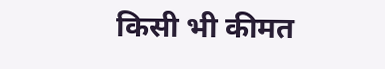किसी भी कीमत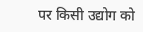पर किसी उद्योग को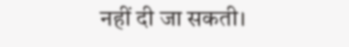नहीं दी जा सकती।